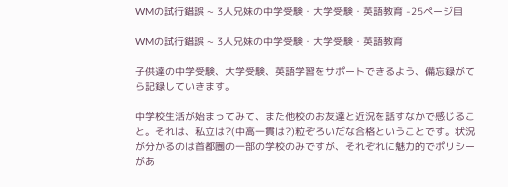WMの試行錯誤 ~ 3人兄妹の中学受験・大学受験・英語教育 -25ページ目

WMの試行錯誤 ~ 3人兄妹の中学受験・大学受験・英語教育

子供達の中学受験、大学受験、英語学習をサポートできるよう、備忘録がてら記録していきます。

中学校生活が始まってみて、また他校のお友達と近況を話すなかで感じること。それは、私立は?(中高一貫は?)粒ぞろいだな合格ということです。状況が分かるのは首都圏の一部の学校のみですが、それぞれに魅力的でポリシーがあ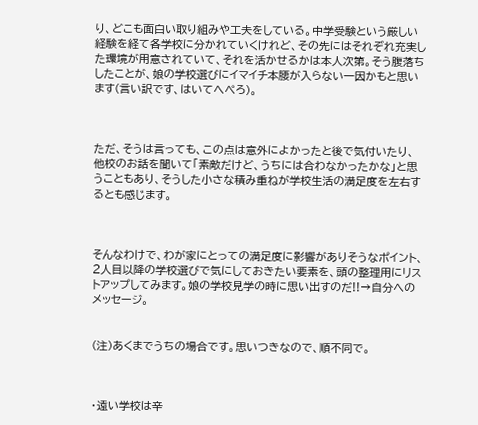り、どこも面白い取り組みや工夫をしている。中学受験という厳しい経験を経て各学校に分かれていくけれど、その先にはそれぞれ充実した環境が用意されていて、それを活かせるかは本人次第。そう腹落ちしたことが、娘の学校選びにイマイチ本腰が入らない一因かもと思います(言い訳です、はいてへぺろ)。



ただ、そうは言っても、この点は意外によかったと後で気付いたり、他校のお話を聞いて「素敵だけど、うちには合わなかったかな」と思うこともあり、そうした小さな積み重ねが学校生活の満足度を左右するとも感じます。



そんなわけで、わが家にとっての満足度に影響がありそうなポイント、2人目以降の学校選びで気にしておきたい要素を、頭の整理用にリストアップしてみます。娘の学校見学の時に思い出すのだ!!→自分へのメッセージ。


(注)あくまでうちの場合です。思いつきなので、順不同で。



・遠い学校は辛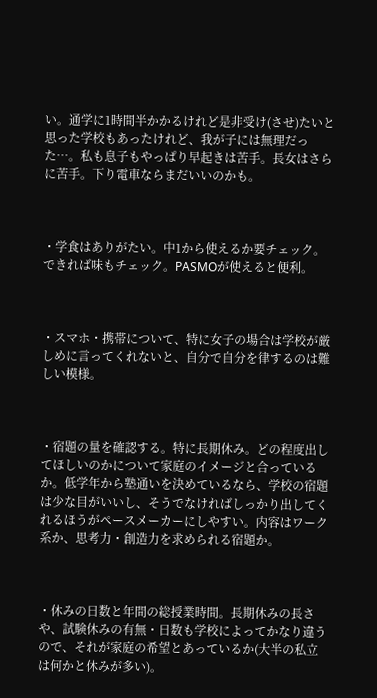い。通学に1時間半かかるけれど是非受け(させ)たいと思った学校もあったけれど、我が子には無理だった…。私も息子もやっぱり早起きは苦手。長女はさらに苦手。下り電車ならまだいいのかも。



・学食はありがたい。中1から使えるか要チェック。できれば味もチェック。PASMOが使えると便利。



・スマホ・携帯について、特に女子の場合は学校が厳しめに言ってくれないと、自分で自分を律するのは難しい模様。



・宿題の量を確認する。特に長期休み。どの程度出してほしいのかについて家庭のイメージと合っているか。低学年から塾通いを決めているなら、学校の宿題は少な目がいいし、そうでなければしっかり出してくれるほうがペースメーカーにしやすい。内容はワーク系か、思考力・創造力を求められる宿題か。



・休みの日数と年間の総授業時間。長期休みの長さや、試験休みの有無・日数も学校によってかなり違うので、それが家庭の希望とあっているか(大半の私立は何かと休みが多い)。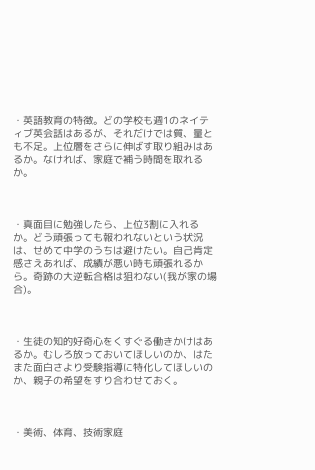・英語教育の特徴。どの学校も週1のネイティブ英会話はあるが、それだけでは質、量とも不足。上位層をさらに伸ばす取り組みはあるか。なければ、家庭で補う時間を取れるか。



・真面目に勉強したら、上位3割に入れるか。どう頑張っても報われないという状況は、せめて中学のうちは避けたい。自己肯定感さえあれば、成績が悪い時も頑張れるから。奇跡の大逆転合格は狙わない(我が家の場合)。



・生徒の知的好奇心をくすぐる働きかけはあるか。むしろ放っておいてほしいのか、はたまた面白さより受験指導に特化してほしいのか、親子の希望をすり合わせておく。



・美術、体育、技術家庭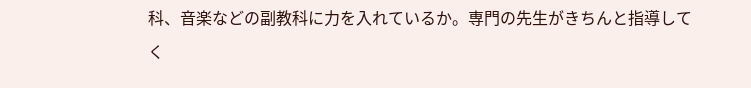科、音楽などの副教科に力を入れているか。専門の先生がきちんと指導してく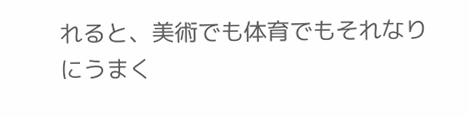れると、美術でも体育でもそれなりにうまく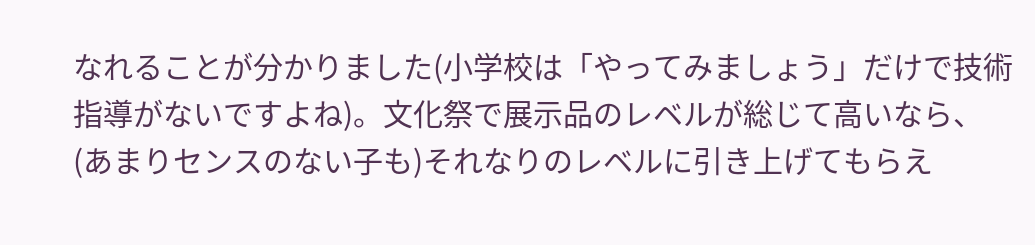なれることが分かりました(小学校は「やってみましょう」だけで技術指導がないですよね)。文化祭で展示品のレベルが総じて高いなら、(あまりセンスのない子も)それなりのレベルに引き上げてもらえ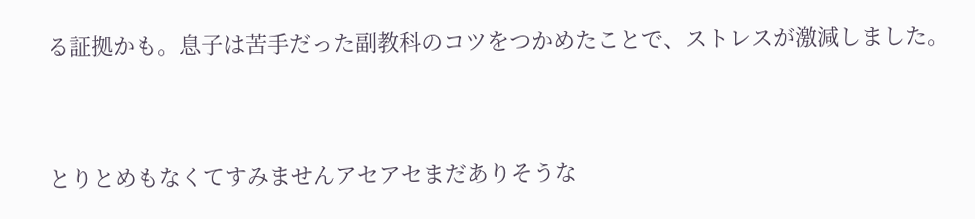る証拠かも。息子は苦手だった副教科のコツをつかめたことで、ストレスが激減しました。



とりとめもなくてすみませんアセアセまだありそうな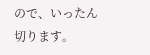ので、いったん切ります。